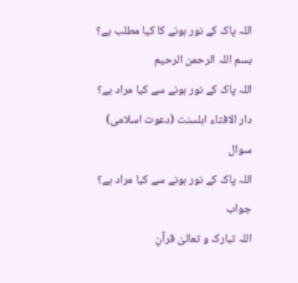اللہ پاک کے نور ہونے کا کیا مطلب ہے؟
بسم اللہ الرحمن الرحیم
اللہ پاک کے نور ہونے سے کیا مراد ہے؟
دار الافتاء اہلسنت (دعوت اسلامی)
سوال
اللہ پاک کے نور ہونے سے کیا مراد ہے؟
جواب
اللہ تبارک و تعالیٰ قرآنِ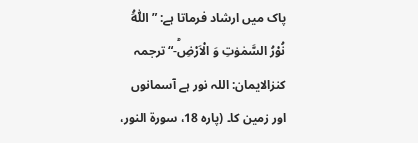پاک میں ارشاد فرماتا ہے: ”اَللّٰهُ نُوْرُ السَّمٰوٰتِ وَ الْاَرْضِؕ-“ ترجمہ کنزالایمان: اللہ نور ہے آسمانوں اور زمین کا۔ (پارہ 18، سورۃ النور،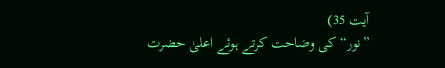آیت 35)
”نور“ کی وضاحت کرتے ہوئے اعلیٰ حضرت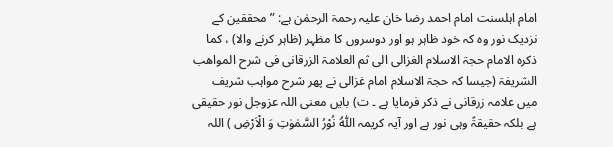امام اہلسنت امام احمد رضا خان علیہ رحمۃ الرحمٰن ہے: ”محققین کے نزدیک نور وہ کہ خود ظاہر ہو اور دوسروں کا مظہر (ظاہر کرنے والا) ، کما ذکرہ الامام حجۃ الاسلام الغزالی الی ثم العلامۃ الزرقانی فی شرح المواھب الشریفۃ (جیسا کہ حجۃ الاسلام امام غزالی نے پھر شرح مواہب شریف میں علامہ زرقانی نے ذکر فرمایا ہے ۔ ت) بایں معنی اللہ عزوجل نور حقیقی ہے بلکہ حقیقۃً وہی نور ہے اور آیہ کریمہ اَللّٰهُ نُوْرُ السَّمٰوٰتِ وَ الْاَرْضِ ) اللہ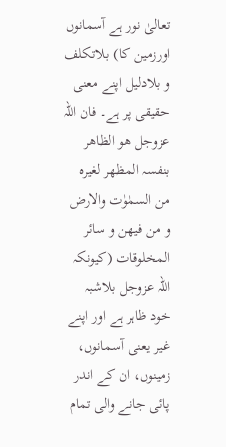تعالیٰ نور ہے آسمانوں اورزمین کا) بلاتکلف و بلادلیل اپنے معنی حقیقی پر ہے۔ فان اللہ عزوجل ھو الظاھر بنفسہ المظھر لغیرہ من السمٰوٰت والارض و من فیھن و سائر المخلوقات (کیونکہ اللہ عزوجل بلاشبہ خود ظاہر ہے اور اپنے غیر یعنی آسمانوں، زمینوں، ان کے اندر پائی جانے والی تمام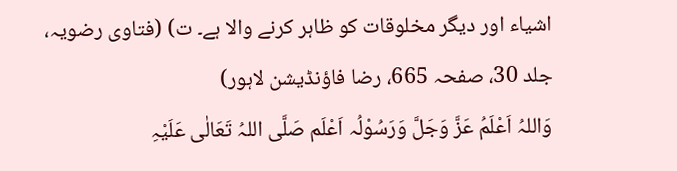اشیاء اور دیگر مخلوقات کو ظاہر کرنے والا ہے۔ ت) (فتاوی رضویہ، جلد 30، صفحہ 665، رضا فاؤنڈیشن لاہور)
وَاللہُ اَعْلَمُ عَزَّ وَجَلَّ وَرَسُوْلُہ اَعْلَم صَلَّی اللہُ تَعَالٰی عَلَیْہِ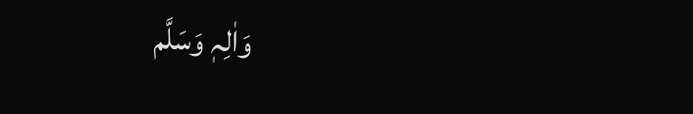وَاٰلِہٖ وَسَلَّم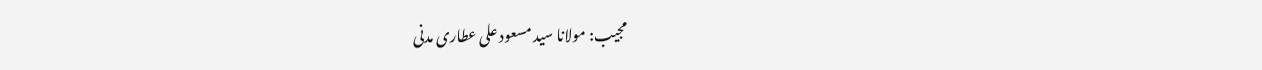مجیب: مولانا سید مسعود علی عطاری مدنی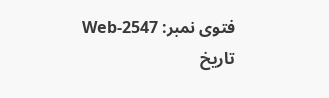فتوی نمبر: Web-2547
تاریخ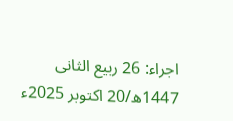اجراء: 26 ربیع الثانی 1447ھ/20 اکتوبر 2025ء